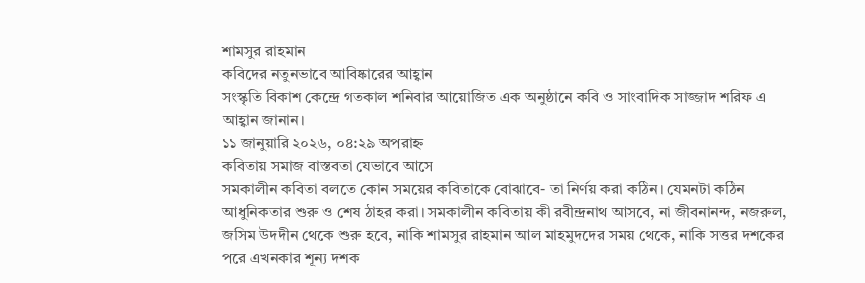শামসুর রাহমান
কবিদের নতুনভাবে আবিষ্কারের আহ্বান
সংস্কৃতি বিকাশ কেন্দ্রে গতকাল শনিবার আয়োজিত এক অনুষ্ঠানে কবি ও সাংবাদিক সাজ্জাদ শরিফ এ আহ্বান জানান।
১১ জানুয়ারি ২০২৬, ০৪:২৯ অপরাহ্ন
কবিতায় সমাজ বাস্তবতা যেভাবে আসে
সমকালীন কবিতা বলতে কোন সময়ের কবিতাকে বোঝাবে- তা নির্ণয় করা কঠিন। যেমনটা কঠিন আধুনিকতার শুরু ও শেষ ঠাহর করা। সমকালীন কবিতায় কী রবীন্দ্রনাথ আসবে, না জীবনানন্দ, নজরুল, জসিম উদদীন থেকে শুরু হবে, নাকি শামসুর রাহমান আল মাহমুদদের সময় থেকে, নাকি সত্তর দশকের পরে এখনকার শূন্য দশক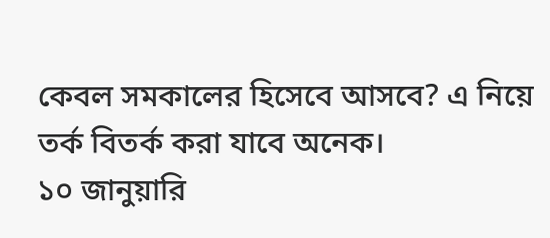কেবল সমকালের হিসেবে আসবে? এ নিয়ে তর্ক বিতর্ক করা যাবে অনেক।
১০ জানুয়ারি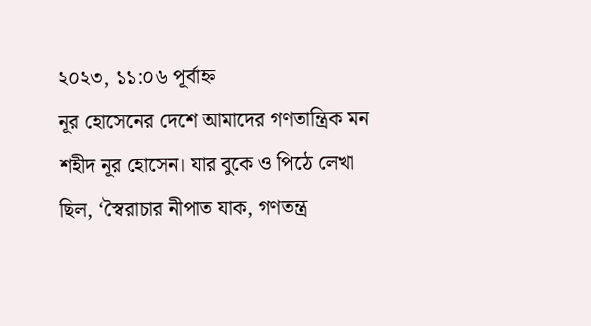২০২৩, ১১:০৬ পূর্বাহ্ন
নূর হোসেনের দেশে আমাদের গণতান্ত্রিক মন
শহীদ নূর হোসেন। যার বুকে ও পিঠে লেখা ছিল, ‘স্বৈরাচার নীপাত যাক, গণতন্ত্র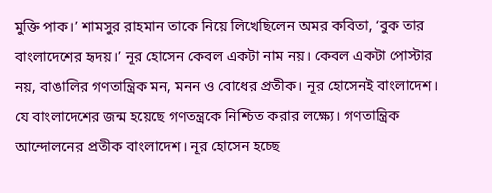মুক্তি পাক।’ শামসুর রাহমান তাকে নিয়ে লিখেছিলেন অমর কবিতা, ‘বুক তার বাংলাদেশের হৃদয়।’ নূর হোসেন কেবল একটা নাম নয়। কেবল একটা পোস্টার নয়, বাঙালির গণতান্ত্রিক মন, মনন ও বোধের প্রতীক। নূর হোসেনই বাংলাদেশ। যে বাংলাদেশের জন্ম হয়েছে গণতন্ত্রকে নিশ্চিত করার লক্ষ্যে। গণতান্ত্রিক আন্দোলনের প্রতীক বাংলাদেশ। নূর হোসেন হচ্ছে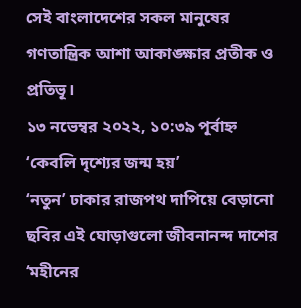সেই বাংলাদেশের সকল মানুষের গণতান্ত্রিক আশা আকাঙ্ক্ষার প্রতীক ও প্রতিভূ।
১৩ নভেম্বর ২০২২, ১০:৩৯ পূর্বাহ্ন
‘কেবলি দৃশ্যের জন্ম হয়’
‘নতুন’ ঢাকার রাজপথ দাপিয়ে বেড়ানো ছবির এই ঘোড়াগুলো জীবনানন্দ দাশের ‘মহীনের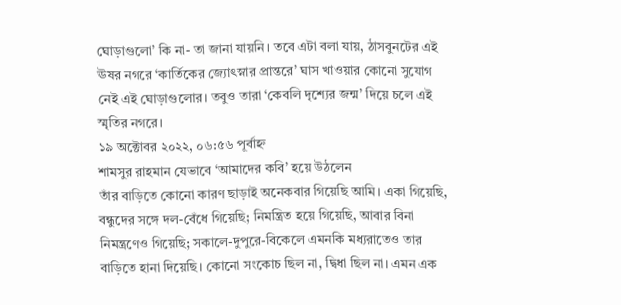ঘোড়াগুলো’ কি না- তা জানা যায়নি। তবে এটা বলা যায়, ঠাসবুনটের এই ঊষর নগরে ‘কার্তিকের জ্যোৎস্নার প্রান্তরে’ ঘাস খাওয়ার কোনো সুযোগ নেই এই ঘোড়াগুলোর। তবুও তারা ‘কেবলি দৃশ্যের জন্ম’ দিয়ে চলে এই স্মৃতির নগরে।
১৯ অক্টোবর ২০২২, ০৬:৫৬ পূর্বাহ্ন
শামসুর রাহমান যেভাবে ‘আমাদের কবি’ হয়ে উঠলেন
তাঁর বাড়িতে কোনো কারণ ছাড়াই অনেকবার গিয়েছি আমি। একা গিয়েছি, বন্ধুদের সঙ্গে দল-বেঁধে গিয়েছি; নিমন্ত্রিত হয়ে গিয়েছি, আবার বিনা নিমন্ত্রণেও গিয়েছি; সকালে-দুপুরে-বিকেলে এমনকি মধ্যরাতেও তার বাড়িতে হানা দিয়েছি। কোনো সংকোচ ছিল না, দ্বিধা ছিল না। এমন এক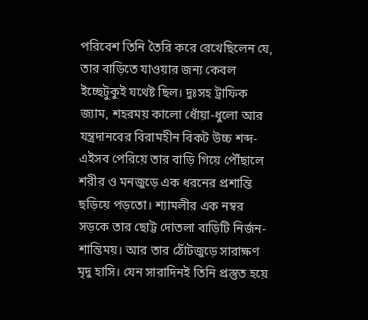পরিবেশ তিনি তৈরি করে রেখেছিলেন যে, তার বাড়িতে যাওয়ার জন্য কেবল ইচ্ছেটুকুই যথেষ্ট ছিল। দুঃসহ ট্রাফিক জ্যাম, শহরময় কালো ধোঁয়া-ধুলো আর যন্ত্রদানবের বিরামহীন বিকট উচ্চ শব্দ- এইসব পেরিয়ে তার বাড়ি গিয়ে পৌঁছালে শরীর ও মনজুড়ে এক ধরনের প্রশান্তি ছড়িয়ে পড়তো। শ্যামলীর এক নম্বর সড়কে তার ছোট্ট দোতলা বাড়িটি নির্জন-শান্তিময়। আর তার ঠোঁটজুড়ে সারাক্ষণ মৃদু হাসি। যেন সারাদিনই তিনি প্রস্তুত হয়ে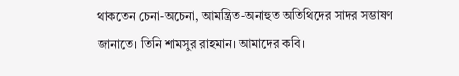থাকতেন চেনা-অচেনা, আমন্ত্রিত-অনাহুত অতিথিদের সাদর সম্ভাষণ জানাতে। তিনি শামসুর রাহমান। আমাদের কবি।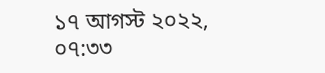১৭ আগস্ট ২০২২, ০৭:৩৩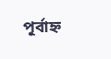পূর্বাহ্ন